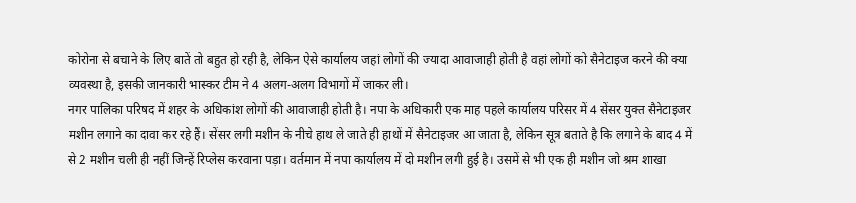कोरोना से बचाने के लिए बातें तो बहुत हो रही है, लेकिन ऐसे कार्यालय जहां लोगों की ज्यादा आवाजाही होती है वहां लोगों को सैनेटाइज करने की क्या व्यवस्था है, इसकी जानकारी भास्कर टीम ने 4 अलग-अलग विभागों में जाकर ली।
नगर पालिका परिषद में शहर के अधिकांश लोगों की आवाजाही होती है। नपा के अधिकारी एक माह पहले कार्यालय परिसर में 4 सेंसर युक्त सैनेटाइजर मशीन लगाने का दावा कर रहे हैं। सेंसर लगी मशीन के नीचे हाथ ले जाते ही हाथों में सैनेटाइजर आ जाता है, लेकिन सूत्र बताते है कि लगाने के बाद 4 में से 2 मशीन चली ही नहीं जिन्हें रिप्लेस करवाना पड़ा। वर्तमान में नपा कार्यालय में दो मशीन लगी हुई है। उसमें से भी एक ही मशीन जो श्रम शाखा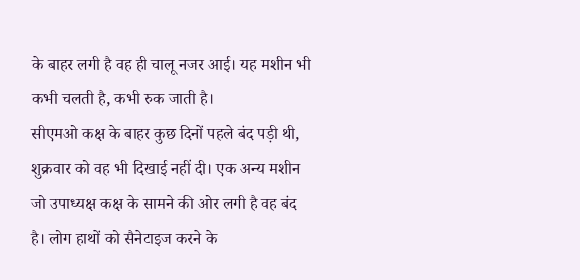के बाहर लगी है वह ही चालू नजर आई। यह मशीन भी कभी चलती है, कभी रुक जाती है।
सीएमओ कक्ष के बाहर कुछ दिनों पहले बंद पड़ी थी, शुक्रवार को वह भी दिखाई नहीं दी। एक अन्य मशीन जो उपाध्यक्ष कक्ष के सामने की ओर लगी है वह बंद है। लोग हाथों को सैनेटाइज करने के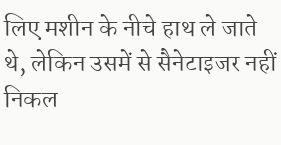लिए मशीन के नीचे हाथ ले जाते थे, लेकिन उसमें से सैनेटाइजर नहीं निकल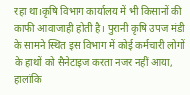रहा था।कृषि विभाग कार्यालय में भी किसानों की काफी आवाजाही होती है। पुरानी कृषि उपज मंडी के सामने स्थित इस विभाग में कोई कर्मचारी लोगों के हाथों को सैनेटाइज करता नजर नहीं आया, हालांकि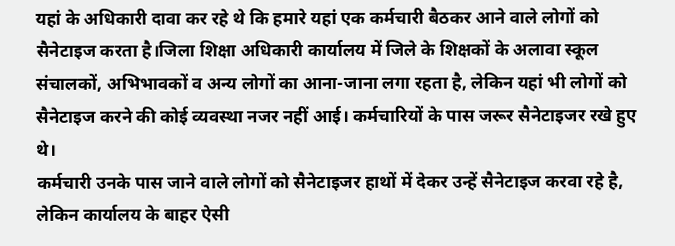यहां के अधिकारी दावा कर रहे थे कि हमारे यहां एक कर्मचारी बैठकर आने वाले लोगों को सैनेटाइज करता है।जिला शिक्षा अधिकारी कार्यालय में जिले के शिक्षकों के अलावा स्कूल संचालकों, अभिभावकों व अन्य लोगों का आना-जाना लगा रहता है, लेकिन यहां भी लोगों को सैनेटाइज करने की कोई व्यवस्था नजर नहीं आई। कर्मचारियों के पास जरूर सैनेटाइजर रखे हुए थे।
कर्मचारी उनके पास जाने वाले लोगों को सैनेटाइजर हाथों में देकर उन्हें सैनेटाइज करवा रहे है, लेकिन कार्यालय के बाहर ऐसी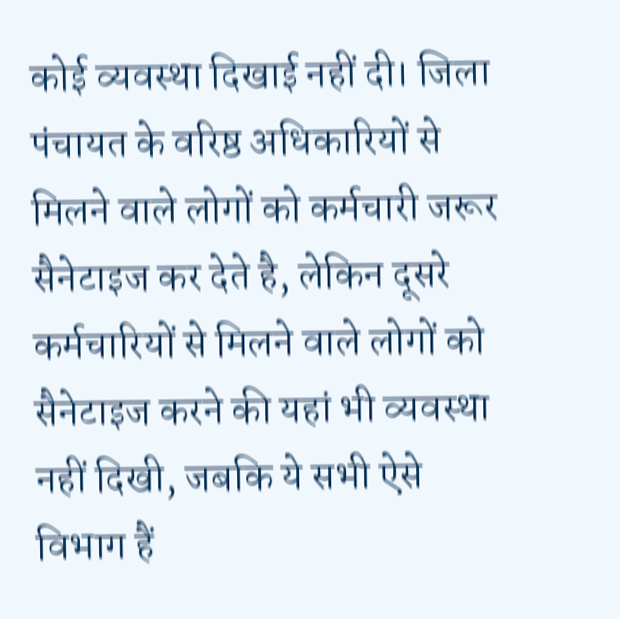कोई व्यवस्था दिखाई नहीं दी। जिला पंचायत के वरिष्ठ अधिकारियों से मिलने वाले लोगों को कर्मचारी जरूर सैनेटाइज कर देते है, लेकिन दूसरे कर्मचारियों से मिलने वाले लोगों को सैनेटाइज करने की यहां भी व्यवस्था नहीं दिखी, जबकि ये सभी ऐसे विभाग हैं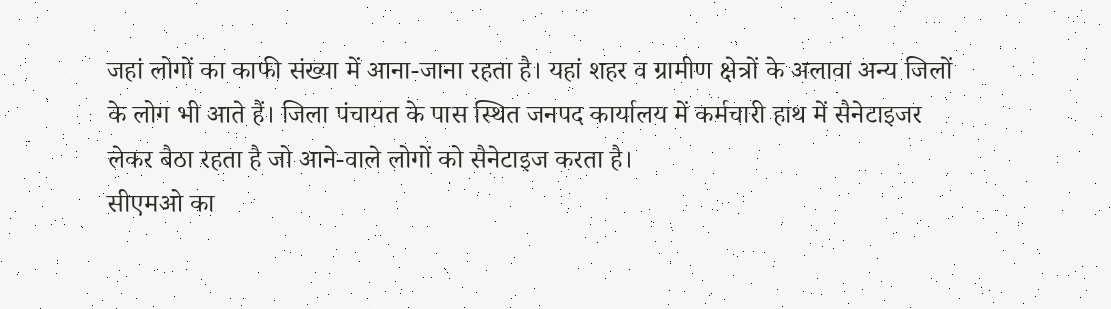जहां लोगों का काफी संख्या में आना-जाना रहता है। यहां शहर व ग्रामीण क्षेत्रों के अलावा अन्य जिलों के लोग भी आते हैं। जिला पंचायत के पास स्थित जनपद कार्यालय में कर्मचारी हाथ में सैनेटाइजर लेकर बैठा रहता है जो आने-वाले लोगों को सैनेटाइज करता है।
सीएमओ का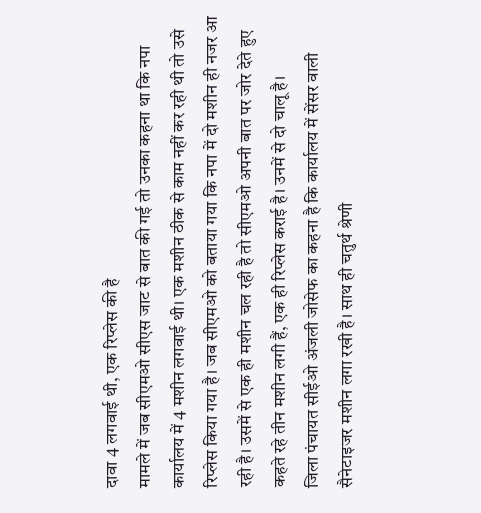दावा 4 लगवाई थी, एक रिप्लेस की है
मामले में जब सीएमओ सीएस जाट से बात की गई तो उनका कहना था कि नपा कार्यालय में 4 मशीन लगवाई थी। एक मशीन ठीक से काम नहीं कर रही थी तो उसे रिप्लेस किया गया है। जब सीएमओ को बताया गया कि नपा में दो मशीन ही नजर आ रही है। उसमें से एक ही मशीन चल रही है तो सीएमओ अपनी बात पर जोर देते हुए कहते रहे तीन मशीन लगी हैं, एक ही रिप्लेस कराई है। उनमें से दो चालू है।
जिला पंचायत सीईओ अंजली जोसेफ का कहना है कि कार्यालय में सेंसर वाली सैनेटाइजर मशीन लगा रखी है। साथ ही चतुर्थ श्रेणी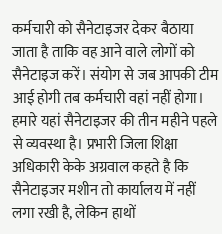कर्मचारी को सैनेटाइजर देकर बैठाया जाता है ताकि वह आने वाले लोगों को सैनेटाइज करें। संयोग से जब आपकी टीम आई होगी तब कर्मचारी वहां नहीं होगा। हमारे यहां सैनेटाइजर की तीन महीने पहले से व्यवस्था है। प्रभारी जिला शिक्षा अधिकारी केके अग्रवाल कहते है कि सैनेटाइजर मशीन तो कार्यालय में नहीं लगा रखी है, लेकिन हाथों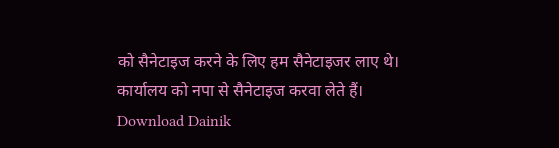को सैनेटाइज करने के लिए हम सैनेटाइजर लाए थे। कार्यालय को नपा से सैनेटाइज करवा लेते हैं।
Download Dainik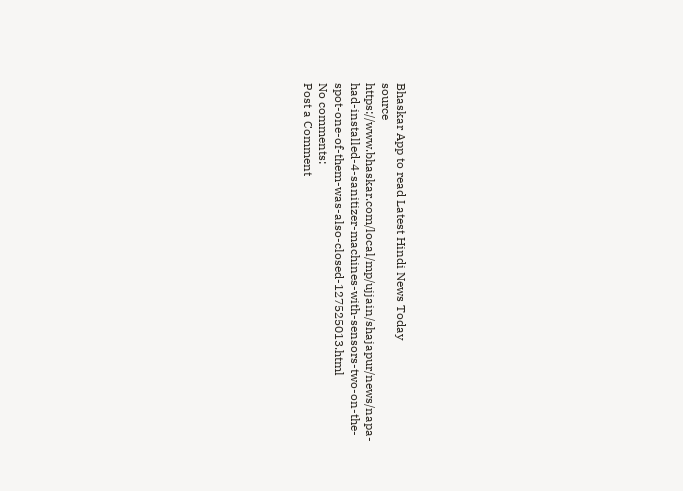Bhaskar App to read Latest Hindi News Today
source https://www.bhaskar.com/local/mp/ujjain/shajapur/news/napa-had-installed-4-sanitizer-machines-with-sensors-two-on-the-spot-one-of-them-was-also-closed-127525013.html
No comments:
Post a Comment